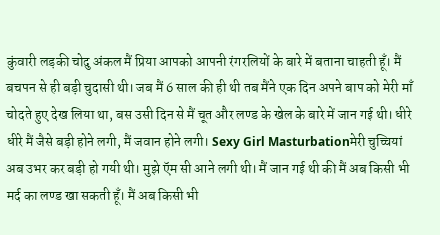कुंवारी लड़की चोदु अंकल मैं प्रिया आपको आपनी रंगरलियों के बारे में बताना चाहती हूँ। मैं बचपन से ही बड़ी चुदासी थी। जब मैं 6 साल की ही थी तब मैंने एक दिन अपने बाप को मेरी माँ चोदते हुए देख लिया था, बस उसी दिन से मैं चूत और लण्ड के खेल के बारे में जान गई थी। धीरे धीरे मैं जैसे बड़ी होने लगी, मैं जवान होने लगी। Sexy Girl Masturbationमेरी चुच्चियां अब उभर कर बड़ी हो गयी थी। मुझे ऍम सी आने लगी थी। मैं जान गई थी की मैं अब किसी भी मर्द का लण्ड खा सकती हूँ। मैं अब किसी भी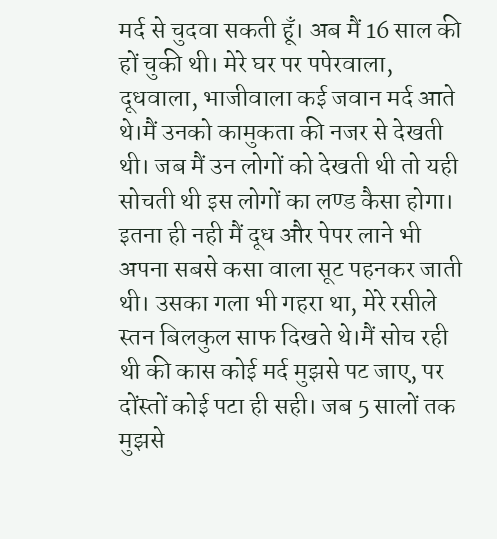मर्द से चुदवा सकती हूँ। अब मैं 16 साल की हों चुकी थी। मेरे घर पर पपेरवाला, दूधवाला, भाजीवाला कई जवान मर्द आते थे।मैं उनको कामुकता की नजर से देखती थी। जब मैं उन लोगों को देखती थी तो यही सोचती थी इस लोगों का लण्ड कैसा होगा। इतना ही नही मैं दूध और पेपर लाने भी अपना सबसे कसा वाला सूट पहनकर जाती थी। उसका गला भी गहरा था, मेरे रसीले स्तन बिलकुल साफ दिखते थे।मैं सोच रही थी की कास कोई मर्द मुझसे पट जाए, पर दोंस्तों कोई पटा ही सही। जब 5 सालों तक मुझसे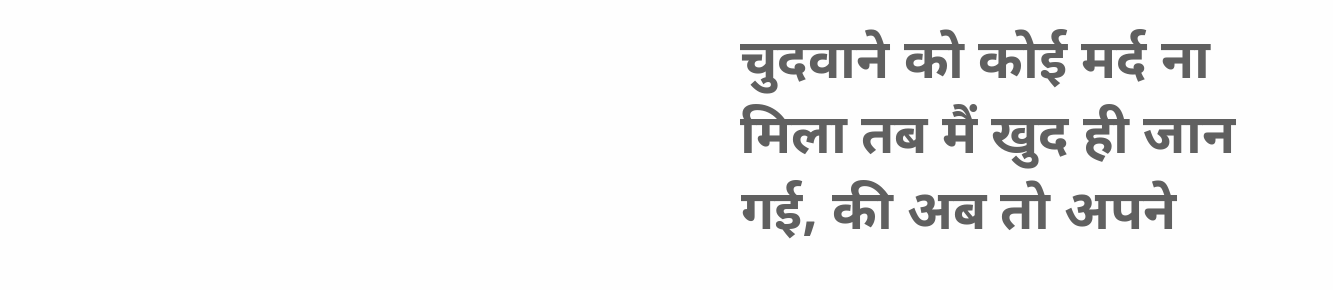चुदवाने को कोई मर्द ना मिला तब मैं खुद ही जान गई, की अब तो अपने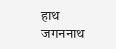हाथ जगननाथ